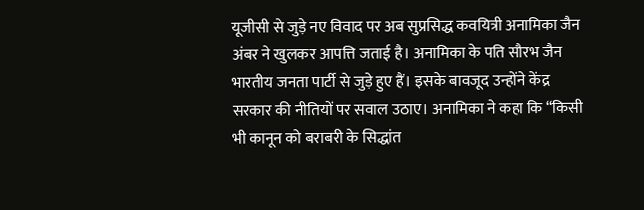यूजीसी से जुड़े नए विवाद पर अब सुप्रसिद्ध कवयित्री अनामिका जैन अंबर ने खुलकर आपत्ति जताई है। अनामिका के पति सौरभ जैन भारतीय जनता पार्टी से जुड़े हुए हैं। इसके बावजूद उन्होंने केंद्र सरकार की नीतियों पर सवाल उठाए। अनामिका ने कहा कि “किसी भी कानून को बराबरी के सिद्धांत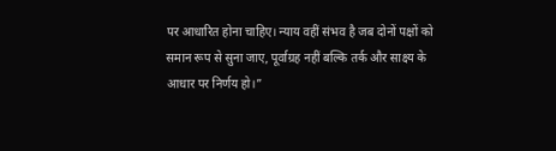पर आधारित होना चाहिए। न्याय वहीं संभव है जब दोनों पक्षों को समान रूप से सुना जाए, पूर्वाग्रह नहीं बल्कि तर्क और साक्ष्य के आधार पर निर्णय हो।”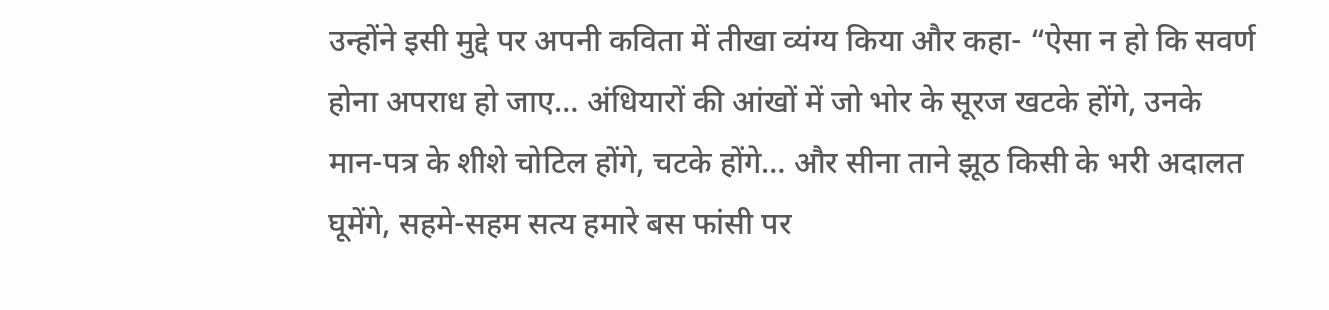उन्होंने इसी मुद्दे पर अपनी कविता में तीखा व्यंग्य किया और कहा- “ऐसा न हो कि सवर्ण होना अपराध हो जाए… अंधियारों की आंखों में जो भोर के सूरज खटके होंगे, उनके मान-पत्र के शीशे चोटिल होंगे, चटके होंगे… और सीना ताने झूठ किसी के भरी अदालत घूमेंगे, सहमे-सहम सत्य हमारे बस फांसी पर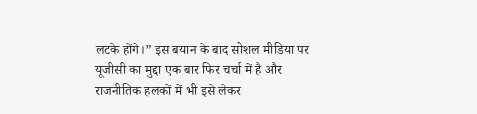लटके होंगे।” इस बयान के बाद सोशल मीडिया पर यूजीसी का मुद्दा एक बार फिर चर्चा में है और राजनीतिक हलकों में भी इसे लेकर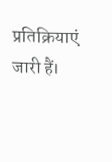प्रतिक्रियाएं जारी हैं।